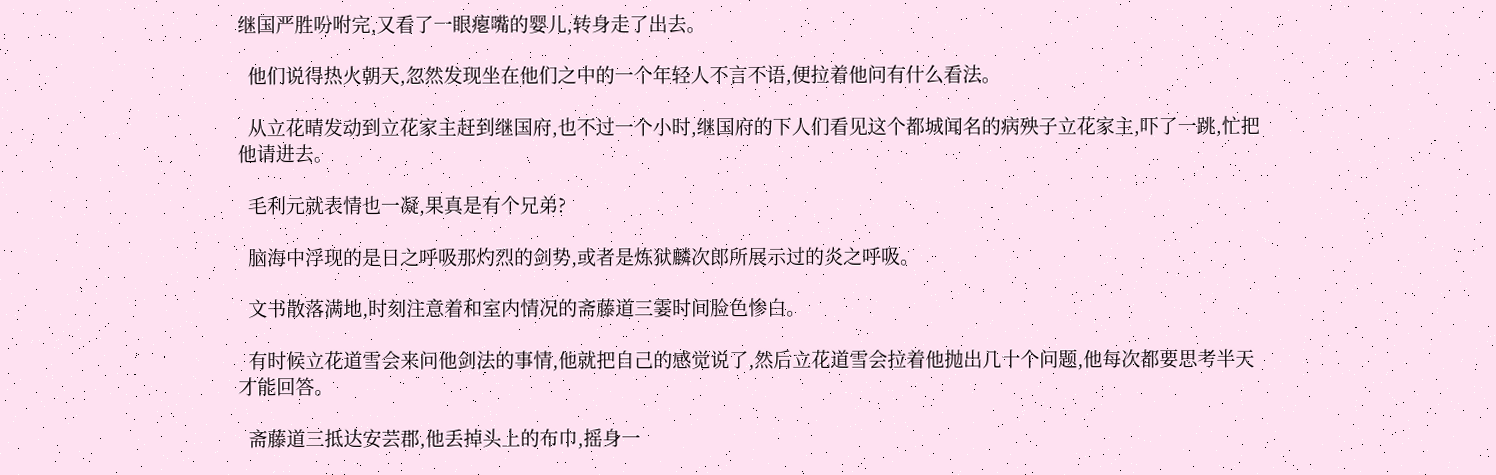继国严胜吩咐完,又看了一眼瘪嘴的婴儿,转身走了出去。

  他们说得热火朝天,忽然发现坐在他们之中的一个年轻人不言不语,便拉着他问有什么看法。

  从立花晴发动到立花家主赶到继国府,也不过一个小时,继国府的下人们看见这个都城闻名的病殃子立花家主,吓了一跳,忙把他请进去。

  毛利元就表情也一凝,果真是有个兄弟?

  脑海中浮现的是日之呼吸那灼烈的剑势,或者是炼狱麟次郎所展示过的炎之呼吸。

  文书散落满地,时刻注意着和室内情况的斋藤道三霎时间脸色惨白。

  有时候立花道雪会来问他剑法的事情,他就把自己的感觉说了,然后立花道雪会拉着他抛出几十个问题,他每次都要思考半天才能回答。

  斋藤道三抵达安芸郡,他丢掉头上的布巾,摇身一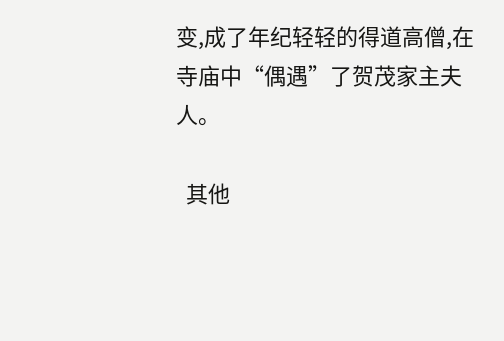变,成了年纪轻轻的得道高僧,在寺庙中“偶遇”了贺茂家主夫人。

  其他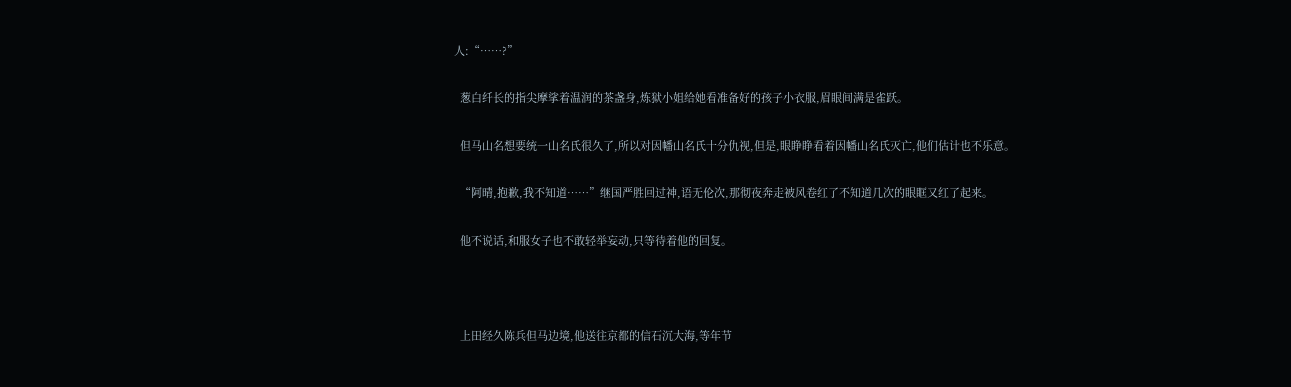人:“……?”

  葱白纤长的指尖摩挲着温润的茶盏身,炼狱小姐给她看准备好的孩子小衣服,眉眼间满是雀跃。

  但马山名想要统一山名氏很久了,所以对因幡山名氏十分仇视,但是,眼睁睁看着因幡山名氏灭亡,他们估计也不乐意。

  “阿晴,抱歉,我不知道……”继国严胜回过神,语无伦次,那彻夜奔走被风卷红了不知道几次的眼眶又红了起来。

  他不说话,和服女子也不敢轻举妄动,只等待着他的回复。



  上田经久陈兵但马边境,他送往京都的信石沉大海,等年节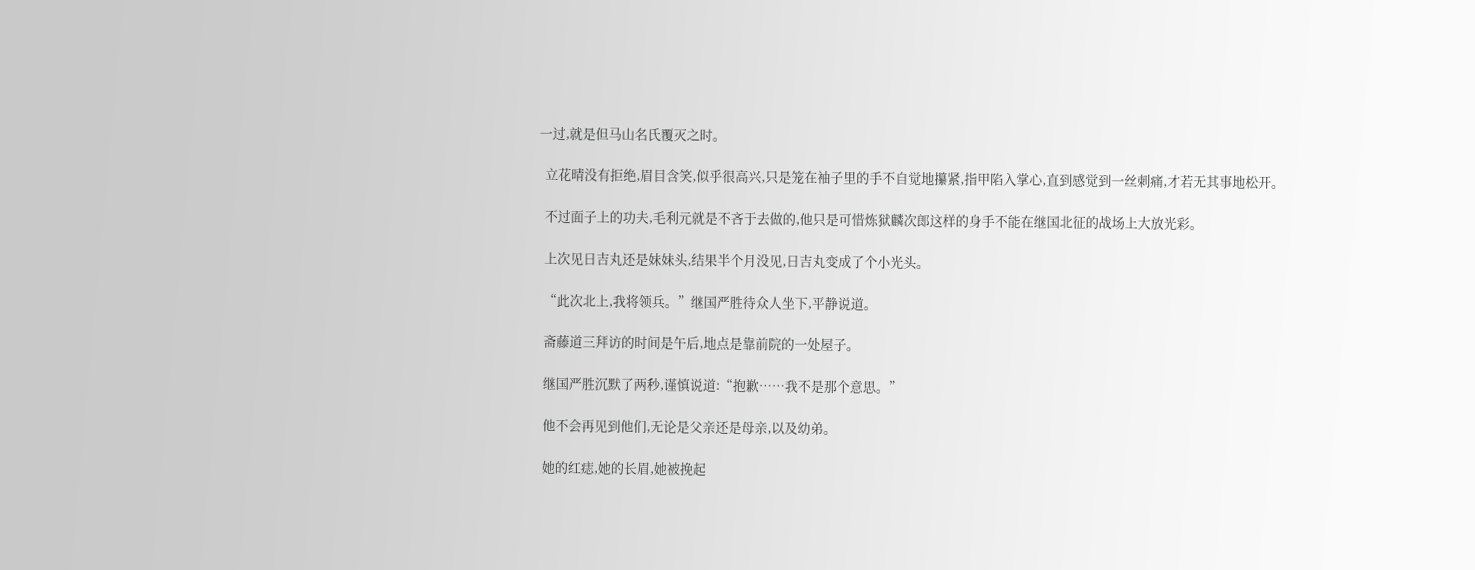一过,就是但马山名氏覆灭之时。

  立花晴没有拒绝,眉目含笑,似乎很高兴,只是笼在袖子里的手不自觉地攥紧,指甲陷入掌心,直到感觉到一丝刺痛,才若无其事地松开。

  不过面子上的功夫,毛利元就是不吝于去做的,他只是可惜炼狱麟次郎这样的身手不能在继国北征的战场上大放光彩。

  上次见日吉丸还是妹妹头,结果半个月没见,日吉丸变成了个小光头。

  “此次北上,我将领兵。”继国严胜待众人坐下,平静说道。

  斋藤道三拜访的时间是午后,地点是靠前院的一处屋子。

  继国严胜沉默了两秒,谨慎说道:“抱歉……我不是那个意思。”

  他不会再见到他们,无论是父亲还是母亲,以及幼弟。

  她的红痣,她的长眉,她被挽起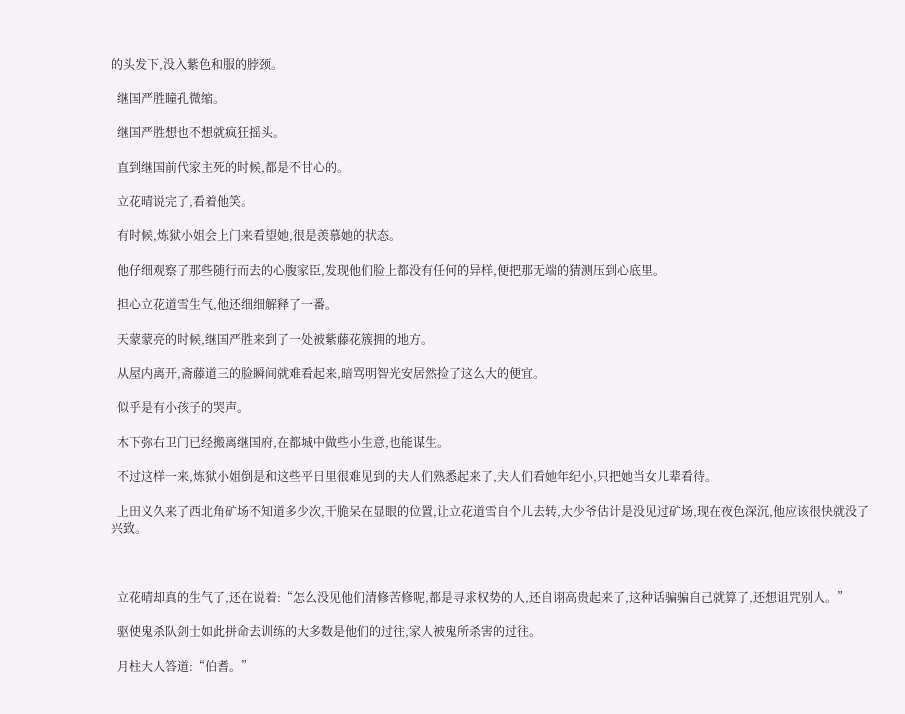的头发下,没入紫色和服的脖颈。

  继国严胜瞳孔微缩。

  继国严胜想也不想就疯狂摇头。

  直到继国前代家主死的时候,都是不甘心的。

  立花晴说完了,看着他笑。

  有时候,炼狱小姐会上门来看望她,很是羡慕她的状态。

  他仔细观察了那些随行而去的心腹家臣,发现他们脸上都没有任何的异样,便把那无端的猜测压到心底里。

  担心立花道雪生气,他还细细解释了一番。

  天蒙蒙亮的时候,继国严胜来到了一处被紫藤花簇拥的地方。

  从屋内离开,斋藤道三的脸瞬间就难看起来,暗骂明智光安居然捡了这么大的便宜。

  似乎是有小孩子的哭声。

  木下弥右卫门已经搬离继国府,在都城中做些小生意,也能谋生。

  不过这样一来,炼狱小姐倒是和这些平日里很难见到的夫人们熟悉起来了,夫人们看她年纪小,只把她当女儿辈看待。

  上田义久来了西北角矿场不知道多少次,干脆呆在显眼的位置,让立花道雪自个儿去转,大少爷估计是没见过矿场,现在夜色深沉,他应该很快就没了兴致。



  立花晴却真的生气了,还在说着:“怎么没见他们清修苦修呢,都是寻求权势的人,还自诩高贵起来了,这种话骗骗自己就算了,还想诅咒别人。”

  驱使鬼杀队剑士如此拼命去训练的大多数是他们的过往,家人被鬼所杀害的过往。

  月柱大人答道:“伯耆。”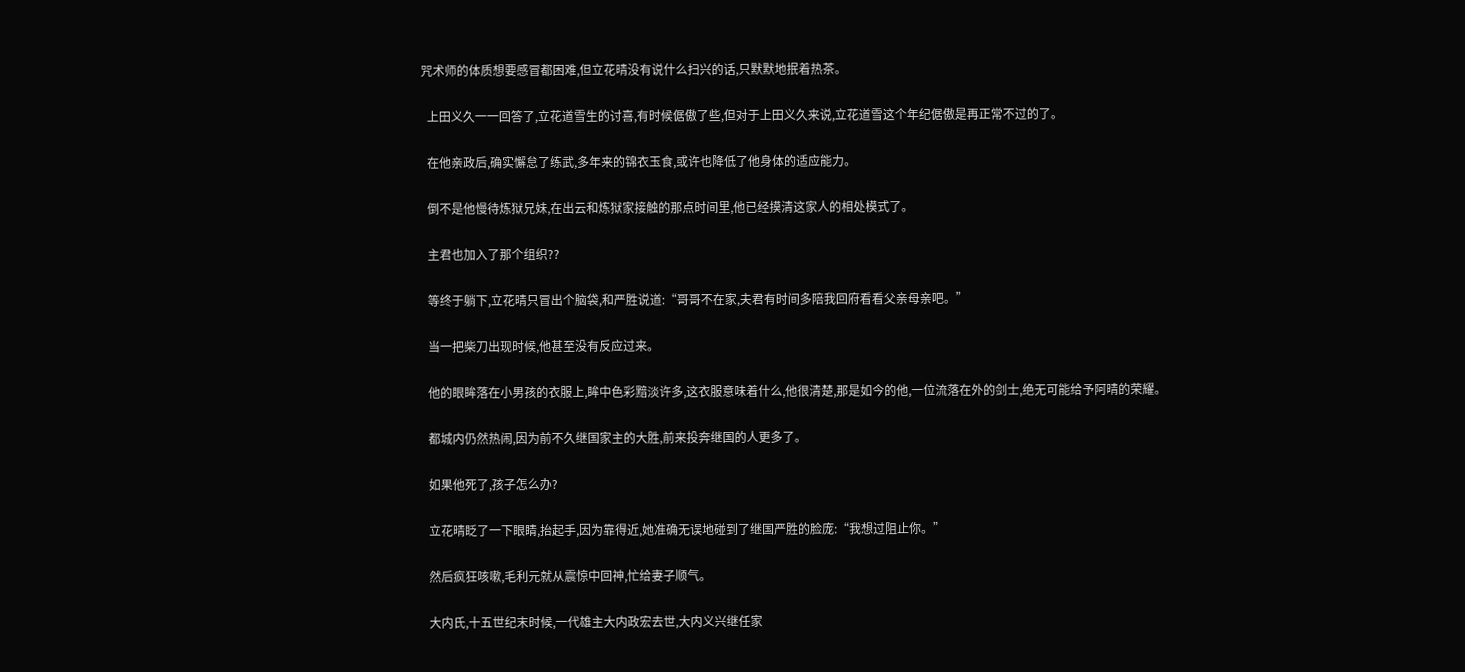咒术师的体质想要感冒都困难,但立花晴没有说什么扫兴的话,只默默地抿着热茶。

  上田义久一一回答了,立花道雪生的讨喜,有时候倨傲了些,但对于上田义久来说,立花道雪这个年纪倨傲是再正常不过的了。

  在他亲政后,确实懈怠了练武,多年来的锦衣玉食,或许也降低了他身体的适应能力。

  倒不是他慢待炼狱兄妹,在出云和炼狱家接触的那点时间里,他已经摸清这家人的相处模式了。

  主君也加入了那个组织??

  等终于躺下,立花晴只冒出个脑袋,和严胜说道:“哥哥不在家,夫君有时间多陪我回府看看父亲母亲吧。”

  当一把柴刀出现时候,他甚至没有反应过来。

  他的眼眸落在小男孩的衣服上,眸中色彩黯淡许多,这衣服意味着什么,他很清楚,那是如今的他,一位流落在外的剑士,绝无可能给予阿晴的荣耀。

  都城内仍然热闹,因为前不久继国家主的大胜,前来投奔继国的人更多了。

  如果他死了,孩子怎么办?

  立花晴眨了一下眼睛,抬起手,因为靠得近,她准确无误地碰到了继国严胜的脸庞:“我想过阻止你。”

  然后疯狂咳嗽,毛利元就从震惊中回神,忙给妻子顺气。

  大内氏,十五世纪末时候,一代雄主大内政宏去世,大内义兴继任家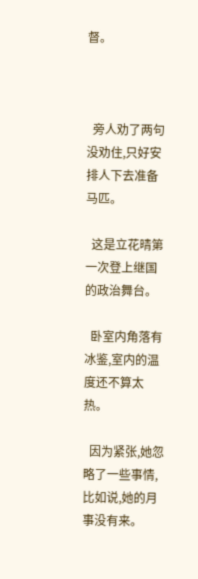督。



  旁人劝了两句没劝住,只好安排人下去准备马匹。

  这是立花晴第一次登上继国的政治舞台。

  卧室内角落有冰鉴,室内的温度还不算太热。

  因为紧张,她忽略了一些事情,比如说,她的月事没有来。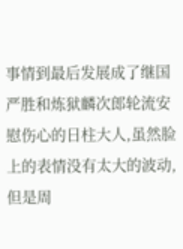事情到最后发展成了继国严胜和炼狱麟次郎轮流安慰伤心的日柱大人,虽然脸上的表情没有太大的波动,但是周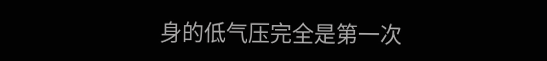身的低气压完全是第一次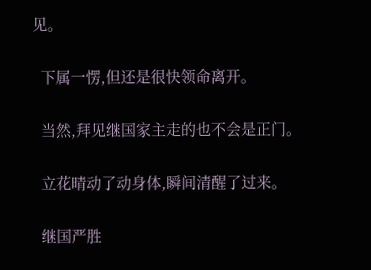见。

  下属一愣,但还是很快领命离开。

  当然,拜见继国家主走的也不会是正门。

  立花晴动了动身体,瞬间清醒了过来。

  继国严胜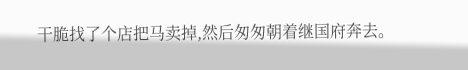干脆找了个店把马卖掉,然后匆匆朝着继国府奔去。